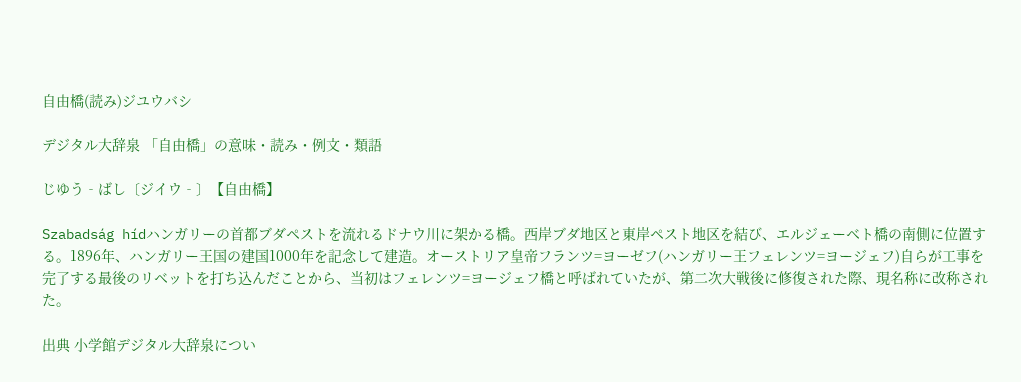自由橋(読み)ジユウバシ

デジタル大辞泉 「自由橋」の意味・読み・例文・類語

じゆう‐ばし〔ジイウ‐〕【自由橋】

Szabadság hídハンガリーの首都ブダペストを流れるドナウ川に架かる橋。西岸ブダ地区と東岸ペスト地区を結び、エルジェーベト橋の南側に位置する。1896年、ハンガリー王国の建国1000年を記念して建造。オーストリア皇帝フランツ=ヨーゼフ(ハンガリー王フェレンツ=ヨージェフ)自らが工事を完了する最後のリベットを打ち込んだことから、当初はフェレンツ=ヨージェフ橋と呼ばれていたが、第二次大戦後に修復された際、現名称に改称された。

出典 小学館デジタル大辞泉につい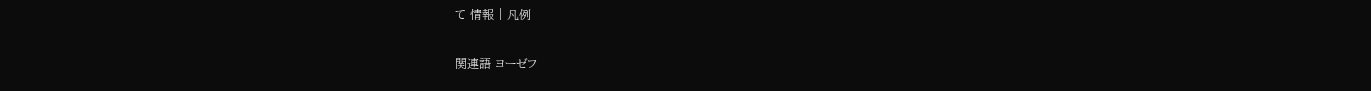て 情報 | 凡例

関連語 ヨーゼフ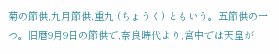菊の節供,九月節供,重九 (ちょうく) ともいう。五節供の一つ。旧暦9月9日の節供で,奈良時代より,宮中では天皇が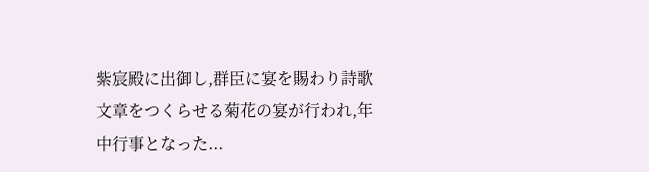紫宸殿に出御し,群臣に宴を賜わり詩歌文章をつくらせる菊花の宴が行われ,年中行事となった...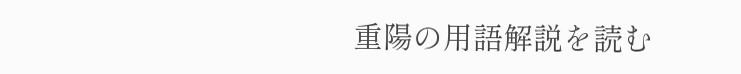重陽の用語解説を読む